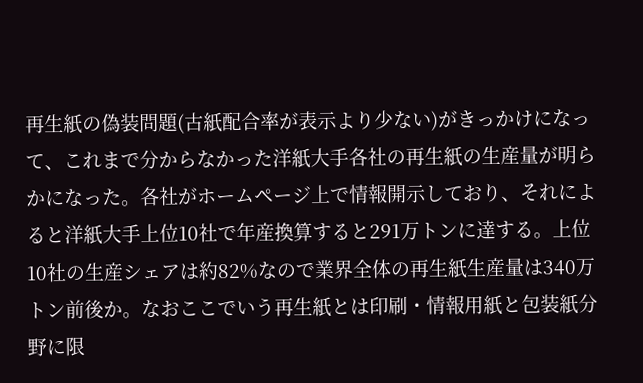再生紙の偽装問題(古紙配合率が表示より少ない)がきっかけになって、これまで分からなかった洋紙大手各社の再生紙の生産量が明らかになった。各社がホームページ上で情報開示しており、それによると洋紙大手上位10社で年産換算すると291万トンに達する。上位10社の生産シェアは約82%なので業界全体の再生紙生産量は340万トン前後か。なおここでいう再生紙とは印刷・情報用紙と包装紙分野に限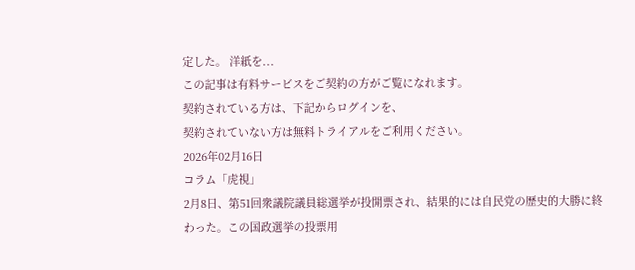定した。 洋紙を...
この記事は有料サービスをご契約の方がご覧になれます。
契約されている方は、下記からログインを、
契約されていない方は無料トライアルをご利用ください。
2026年02月16日
コラム「虎視」
2月8日、第51回衆議院議員総選挙が投開票され、結果的には自民党の歴史的大勝に終わった。この国政選挙の投票用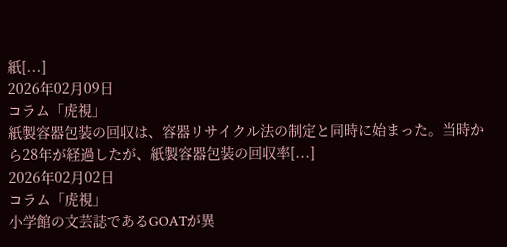紙[...]
2026年02月09日
コラム「虎視」
紙製容器包装の回収は、容器リサイクル法の制定と同時に始まった。当時から28年が経過したが、紙製容器包装の回収率[...]
2026年02月02日
コラム「虎視」
小学館の文芸誌であるGOATが異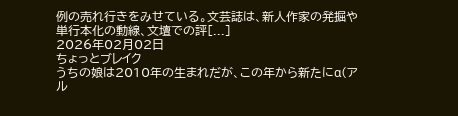例の売れ行きをみせている。文芸誌は、新人作家の発掘や単行本化の動線、文壇での評[...]
2026年02月02日
ちょっとブレイク
うちの娘は2010年の生まれだが、この年から新たにα(アル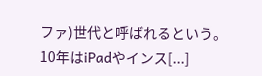ファ)世代と呼ばれるという。10年はiPadやインス[...]